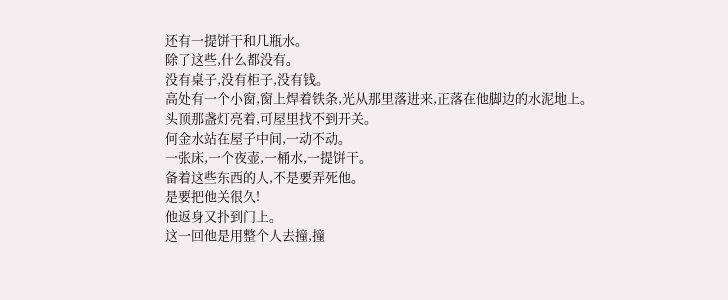还有一提饼干和几瓶水。
除了这些,什么都没有。
没有桌子,没有柜子,没有钱。
高处有一个小窗,窗上焊着铁条,光从那里落进来,正落在他脚边的水泥地上。
头顶那盏灯亮着,可屋里找不到开关。
何金水站在屋子中间,一动不动。
一张床,一个夜壶,一桶水,一提饼干。
备着这些东西的人,不是要弄死他。
是要把他关很久!
他返身又扑到门上。
这一回他是用整个人去撞,撞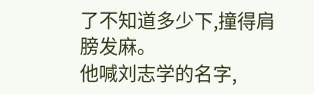了不知道多少下,撞得肩膀发麻。
他喊刘志学的名字,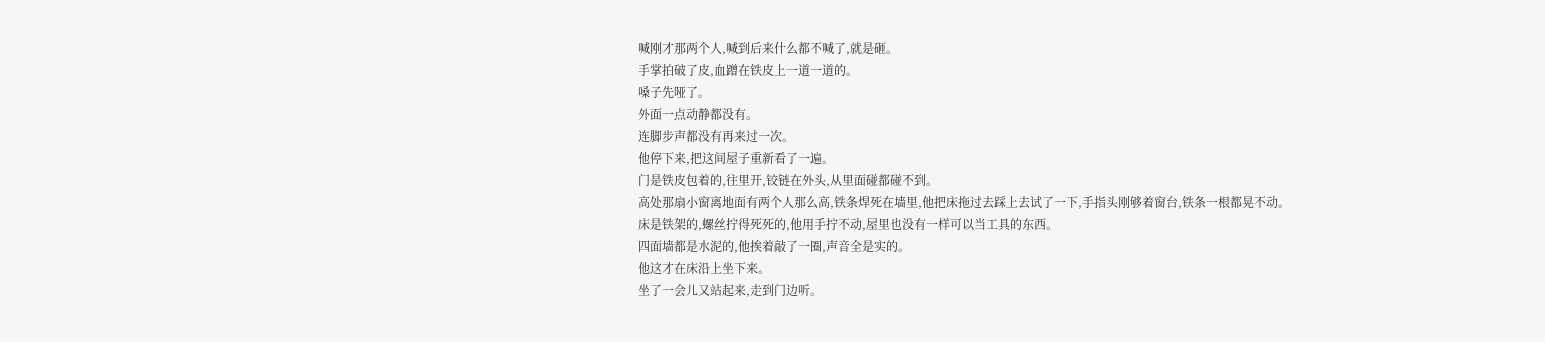喊刚才那两个人,喊到后来什么都不喊了,就是砸。
手掌拍破了皮,血蹭在铁皮上一道一道的。
嗓子先哑了。
外面一点动静都没有。
连脚步声都没有再来过一次。
他停下来,把这间屋子重新看了一遍。
门是铁皮包着的,往里开,铰链在外头,从里面碰都碰不到。
高处那扇小窗离地面有两个人那么高,铁条焊死在墙里,他把床拖过去踩上去试了一下,手指头刚够着窗台,铁条一根都晃不动。
床是铁架的,螺丝拧得死死的,他用手拧不动,屋里也没有一样可以当工具的东西。
四面墙都是水泥的,他挨着敲了一圈,声音全是实的。
他这才在床沿上坐下来。
坐了一会儿又站起来,走到门边听。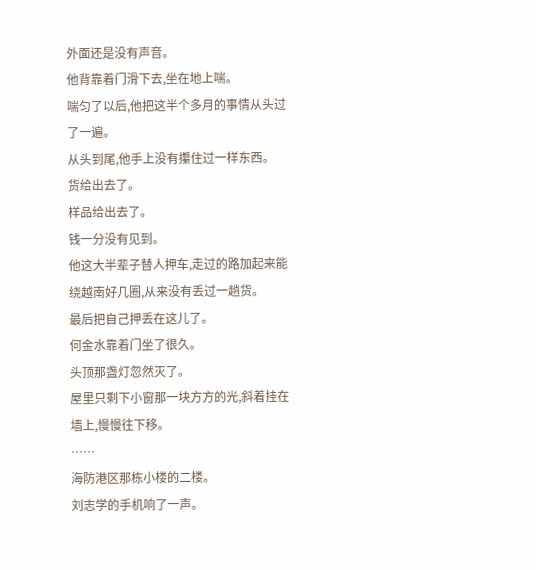外面还是没有声音。
他背靠着门滑下去,坐在地上喘。
喘匀了以后,他把这半个多月的事情从头过了一遍。
从头到尾,他手上没有攥住过一样东西。
货给出去了。
样品给出去了。
钱一分没有见到。
他这大半辈子替人押车,走过的路加起来能绕越南好几圈,从来没有丢过一趟货。
最后把自己押丢在这儿了。
何金水靠着门坐了很久。
头顶那盏灯忽然灭了。
屋里只剩下小窗那一块方方的光,斜着挂在墙上,慢慢往下移。
……
海防港区那栋小楼的二楼。
刘志学的手机响了一声。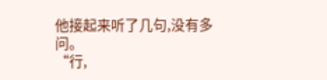他接起来听了几句,没有多问。
“行,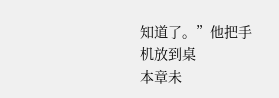知道了。”他把手机放到桌
本章未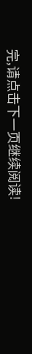完,请点击下一页继续阅读!